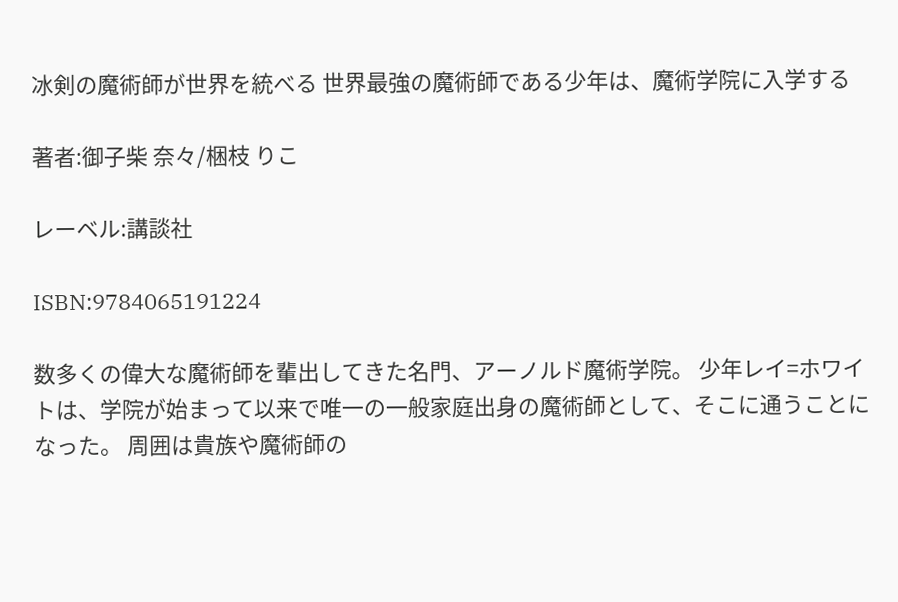冰剣の魔術師が世界を統べる 世界最強の魔術師である少年は、魔術学院に入学する

著者:御子柴 奈々/梱枝 りこ

レーベル:講談社

ISBN:9784065191224

数多くの偉大な魔術師を輩出してきた名門、アーノルド魔術学院。 少年レイ=ホワイトは、学院が始まって以来で唯一の一般家庭出身の魔術師として、そこに通うことになった。 周囲は貴族や魔術師の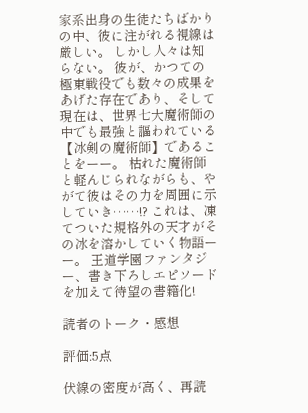家系出身の生徒たちばかりの中、彼に注がれる視線は厳しい。 しかし人々は知らない。 彼が、かつての極東戦役でも数々の成果をあげた存在であり、そして現在は、世界七大魔術師の中でも最強と謳われている【冰剣の魔術師】であることをーー。 枯れた魔術師と軽んじられながらも、やがて彼はその力を周囲に示していき……!? これは、凍てついた規格外の天才がその冰を溶かしていく物語ーー。 王道学園ファンタジー、書き下ろしエピソードを加えて待望の書籍化!

読者のトーク・感想

評価:5点

伏線の密度が高く、再読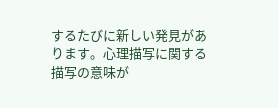するたびに新しい発見があります。心理描写に関する描写の意味が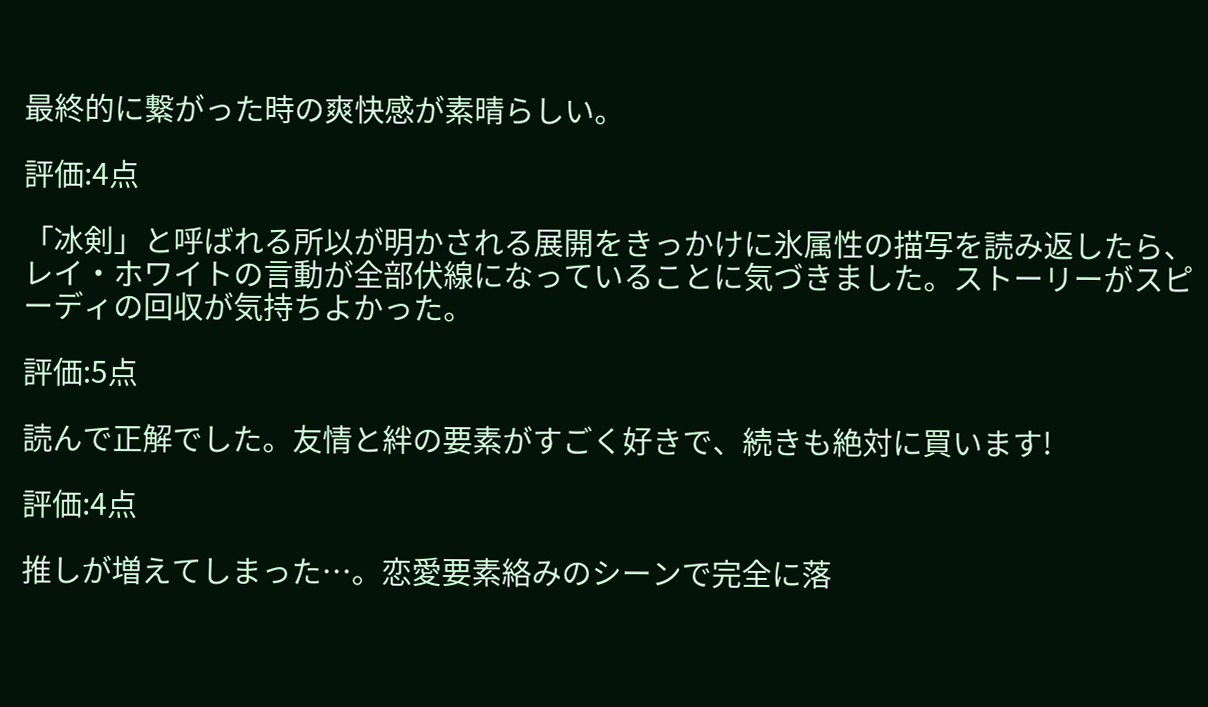最終的に繋がった時の爽快感が素晴らしい。

評価:4点

「冰剣」と呼ばれる所以が明かされる展開をきっかけに氷属性の描写を読み返したら、レイ・ホワイトの言動が全部伏線になっていることに気づきました。ストーリーがスピーディの回収が気持ちよかった。

評価:5点

読んで正解でした。友情と絆の要素がすごく好きで、続きも絶対に買います!

評価:4点

推しが増えてしまった…。恋愛要素絡みのシーンで完全に落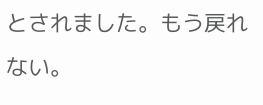とされました。もう戻れない。